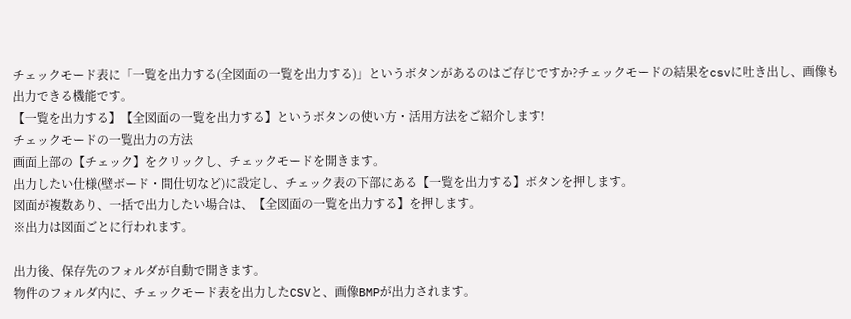チェックモード表に「一覧を出力する(全図面の一覧を出力する)」というボタンがあるのはご存じですか?チェックモードの結果をcsvに吐き出し、画像も出力できる機能です。
【一覧を出力する】【全図面の一覧を出力する】というボタンの使い方・活用方法をご紹介します!
チェックモードの一覧出力の方法
画面上部の【チェック】をクリックし、チェックモードを開きます。
出力したい仕様(壁ボード・間仕切など)に設定し、チェック表の下部にある【一覧を出力する】ボタンを押します。
図面が複数あり、一括で出力したい場合は、【全図面の一覧を出力する】を押します。
※出力は図面ごとに行われます。

出力後、保存先のフォルダが自動で開きます。
物件のフォルダ内に、チェックモード表を出力したCSVと、画像BMPが出力されます。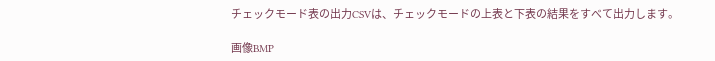チェックモード表の出力CSVは、チェックモードの上表と下表の結果をすべて出力します。

画像BMP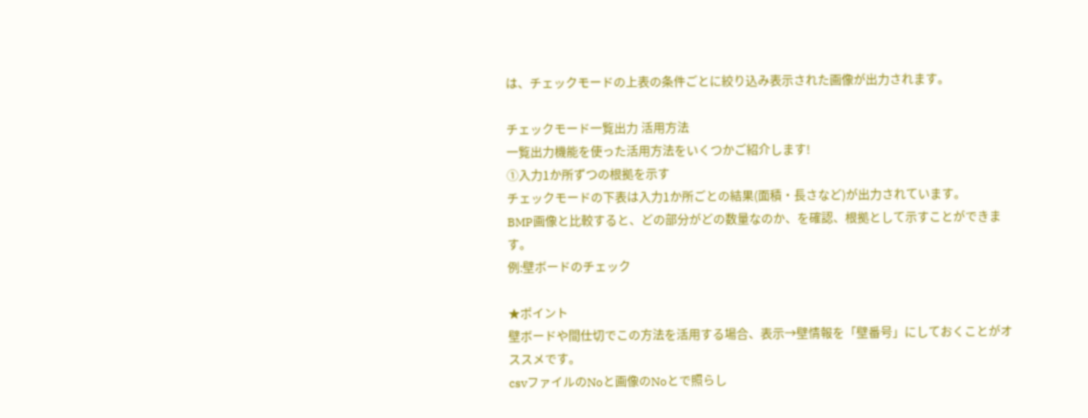は、チェックモードの上表の条件ごとに絞り込み表示された画像が出力されます。

チェックモード一覧出力 活用方法
一覧出力機能を使った活用方法をいくつかご紹介します!
①入力1か所ずつの根拠を示す
チェックモードの下表は入力1か所ごとの結果(面積・長さなど)が出力されています。
BMP画像と比較すると、どの部分がどの数量なのか、を確認、根拠として示すことができます。
例:壁ボードのチェック

★ポイント
壁ボードや間仕切でこの方法を活用する場合、表示→壁情報を「壁番号」にしておくことがオススメです。
csvファイルのNoと画像のNoとで照らし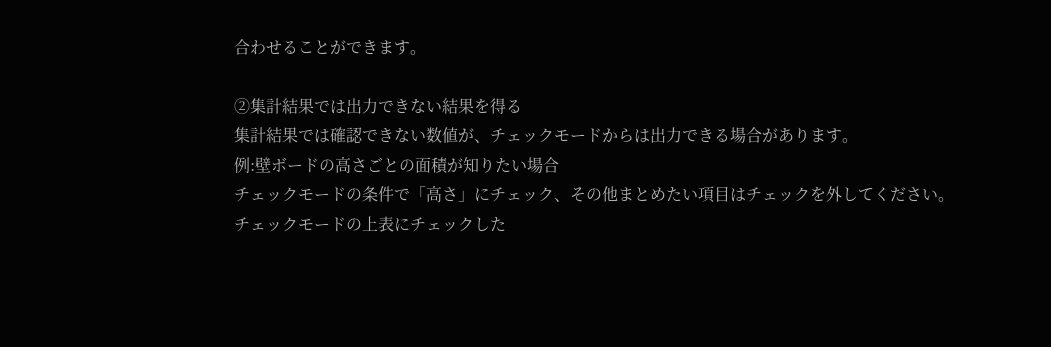合わせることができます。

②集計結果では出力できない結果を得る
集計結果では確認できない数値が、チェックモードからは出力できる場合があります。
例:壁ボードの高さごとの面積が知りたい場合
チェックモードの条件で「高さ」にチェック、その他まとめたい項目はチェックを外してください。
チェックモードの上表にチェックした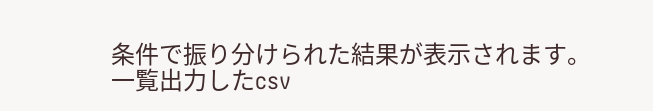条件で振り分けられた結果が表示されます。
一覧出力したcsv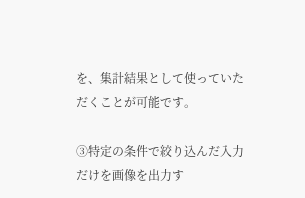を、集計結果として使っていただくことが可能です。

③特定の条件で絞り込んだ入力だけを画像を出力す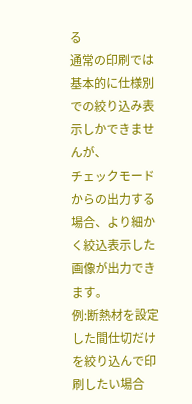る
通常の印刷では基本的に仕様別での絞り込み表示しかできませんが、
チェックモードからの出力する場合、より細かく絞込表示した画像が出力できます。
例:断熱材を設定した間仕切だけを絞り込んで印刷したい場合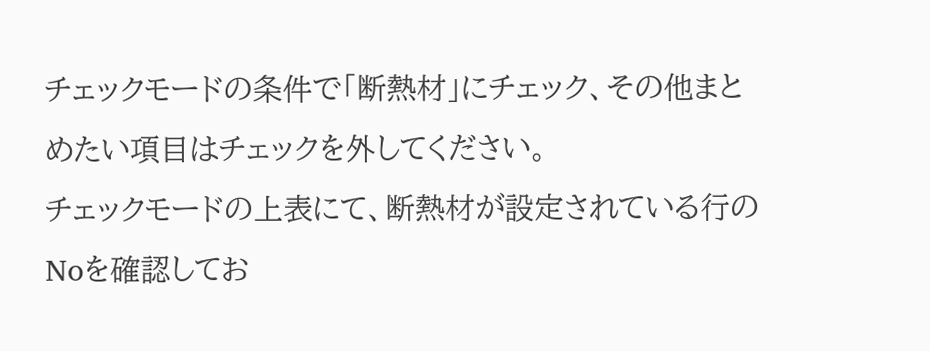チェックモードの条件で「断熱材」にチェック、その他まとめたい項目はチェックを外してください。
チェックモードの上表にて、断熱材が設定されている行のNoを確認してお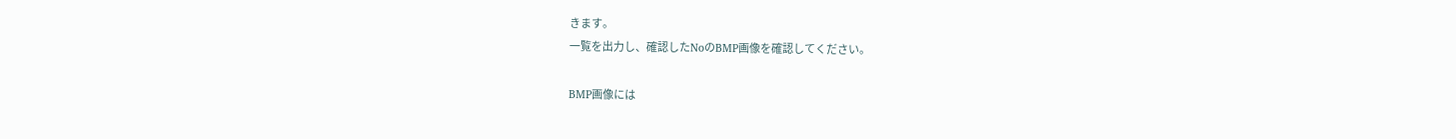きます。
一覧を出力し、確認したNoのBMP画像を確認してください。

BMP画像には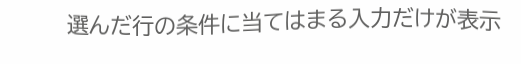選んだ行の条件に当てはまる入力だけが表示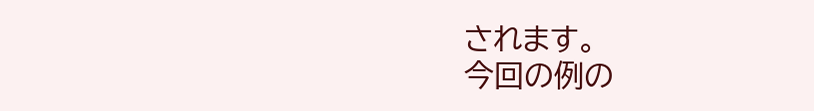されます。
今回の例の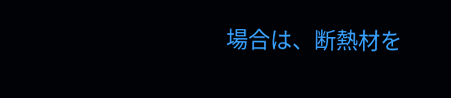場合は、断熱材を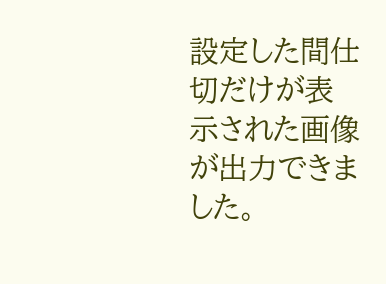設定した間仕切だけが表示された画像が出力できました。